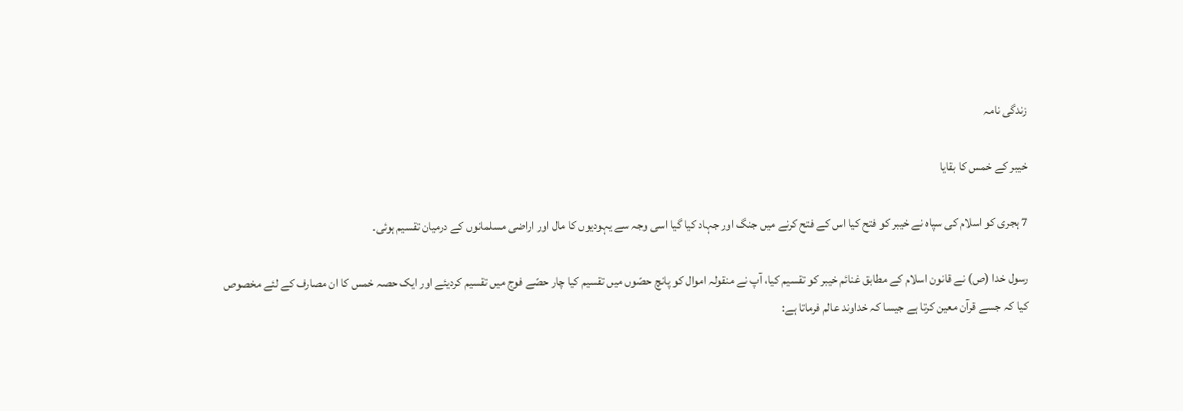زندگی نامہ

خیبر کے خمس کا بقایا

7 ہجری کو اسلام کی سپاہ نے خیبر کو فتح کیا اس کے فتح کرنے میں جنگ اور جہاد کیا گیا اسی وجہ سے یہودیوں کا مال اور اراضی مسلمانوں کے درمیان تقسیم ہوئی۔

رسول خدا (ص) نے قانون اسلام کے مطابق غنائم خیبر کو تقسیم کیا، آپ نے منقولہ اموال کو پانچ حصّوں میں تقسیم کیا چار حصّے فوج میں تقسیم کردیئے اور ایک حصہ خمس کا ان مصارف کے لئے مخصوص کیا کہ جسے قرآن معین کرتا ہے جیسا کہ خداوند عالم فرماتا ہے: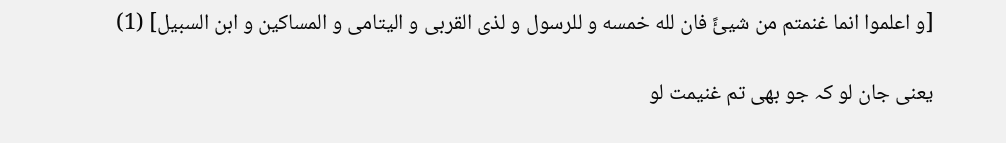[و اعلموا انما غنمتم من شیئً فان لله خمسه و للرسول و لذی القربی و الیتامی و المساکین و ابن السبیل] (1)

یعنی جان لو کہ جو بھی تم غنیمت لو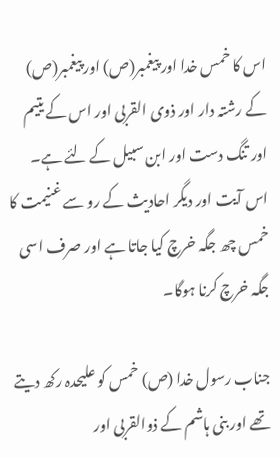اس کا خمس خدا اور پیغمبر(ص) اور پیغمبر(ص) کے رشتہ دار اور ذوی القربی اور اس کے یتیم اور تنگ دست اور ابن سبیل کے لئے ہے۔ اس آیت اور دیگر احادیث کے رو سے غنیمت کا خمس چھ جگہ خرچ کیا جاتا ہے اور صرف اسی جگہ خرچ کرنا ہوگا۔

جناب رسول خدا (ص) خمس کو علیحدہ رکھ دیتے تھے اور بنی ہاشم کے ذوالقربی اور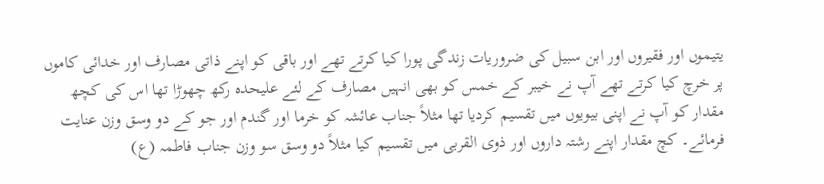یتیموں اور فقیروں اور ابن سبیل کی ضروریات زندگی پورا کیا کرتے تھے اور باقی کو اپنے ذاتی مصارف اور خدائی کاموں پر خرچ کیا کرتے تھے آپ نے خیبر کے خمس کو بھی انہیں مصارف کے لئے علیحدہ رکھ چھوڑا تھا اس کی کچھ مقدار کو آپ نے اپنی بیویوں میں تقسیم کردیا تھا مثلاً جناب عائشہ کو خرما اور گندم اور جو کے دو وسق وزن عنایت فرمائے۔ کچ مقدار اپنے رشتہ داروں اور ذوی القربی میں تقسیم کیا مثلاً دو وسق سو وزن جناب فاطمہ (ع)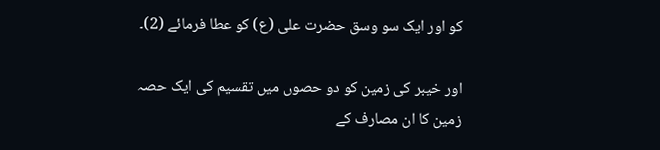کو اور ایک سو وسق حضرت علی (ع) کو عطا فرمائے (2)۔

اور خیبر کی زمین کو دو حصوں میں تقسیم کی ایک حصہ زمین کا ان مصارف کے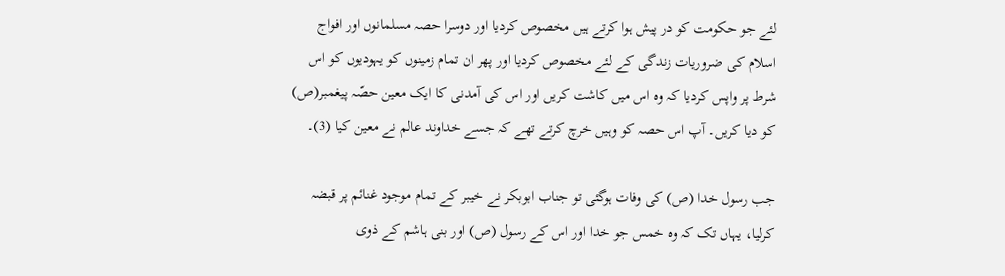لئے جو حکومت کو در پیش ہوا کرتے ہیں مخصوص کردیا اور دوسرا حصہ مسلمانوں اور افواج اسلام کی ضروریات زندگی کے لئے مخصوص کردیا اور پھر ان تمام زمینوں کو یہودیوں کو اس شرط پر واپس کردیا کہ وہ اس میں کاشت کریں اور اس کی آمدنی کا ایک معین حصّہ پیغمبر(ص) کو دیا کریں۔ آپ اس حصہ کو وہیں خرچ کرتے تھے کہ جسے خداوند عالم نے معین کیا (3)۔

جب رسول خدا (ص) کی وفات ہوگئی تو جناب ابوبکر نے خیبر کے تمام موجود غنائم پر قبضہ کرلیا، یہاں تک کہ وہ خمس جو خدا اور اس کے رسول (ص) اور بنی ہاشم کے ذوی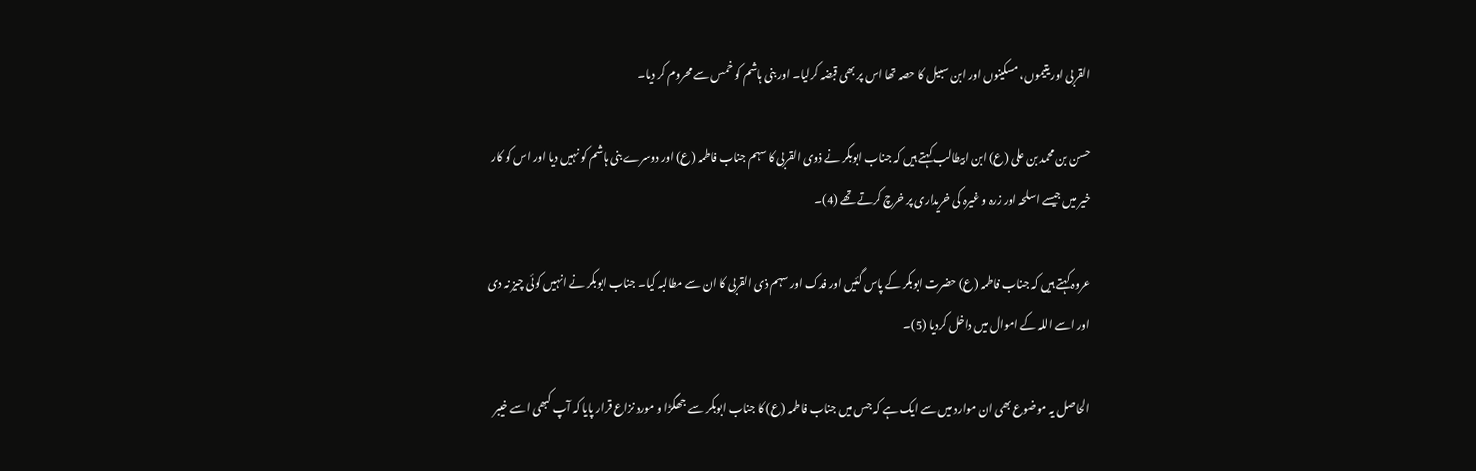القربی اور یتیموں، مسکینوں اور ابن سبیل کا حصہ تھا اس پر بھی قبضہ کرلیا۔ اور بنی ہاشم کو خمس سے محروم کر دیا۔

حسن بن محمد بن علی (ع) ابن ابیطالب کہتے ہیں کہ جناب ابوبکر نے ذوی القربی کا سہم جناب فاطمہ (ع) اور دوسرے بنی ہاشم کو نہیں دیا اور اس کو کار خیر میں جیسے اسلحہ اور زرہ و غیرہ کی خریداری پر خرچ کرتے تھے (4)۔

عروہ کہتے ہیں کہ جناب فاطمہ (ع) حضرت ابوبکر کے پاس گئیں اور فدک اور سہم ذی القربی کا ان سے مطالبہ کیا۔ جناب ابوبکر نے انہیں کوئی چیز نہ دی اور اسے اللہ کے اموال میں داخل کردیا (5)۔

الحاصل یہ موضوع بھی ان موارد میں سے ایک ہے کہ جس میں جناب فاطمہ (ع) کا جناب ابوبکر سے جھگڑا و مورد نزاع قرار پایا کہ آپ کبھی اسے خیبر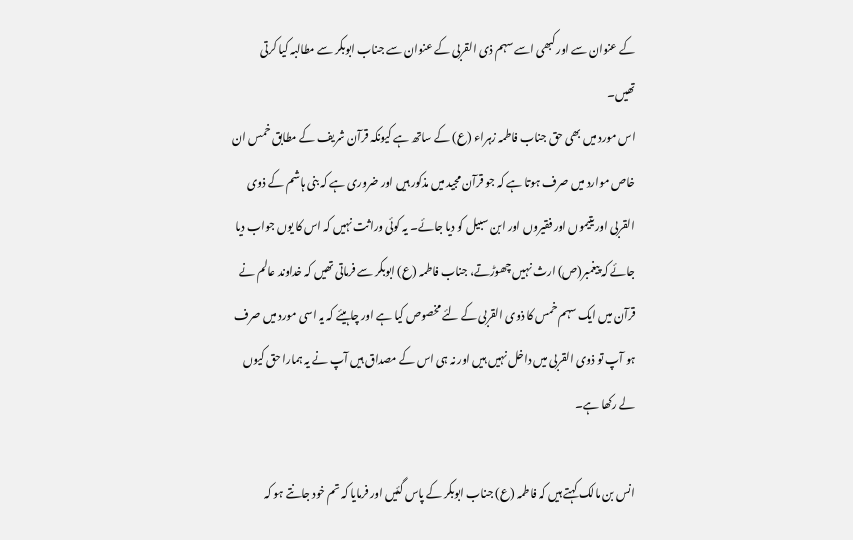کے عنوان سے اور کبھی اسے سہم ذی القربی کے عنوان سے جناب ابوبکر سے مطالبہ کیا کرتی تھیں۔
اس مورد میں بھی حق جناب فاطمہ زہراء (ع) کے ساتھ ہے کیونکہ قرآن شریف کے مطابق خمس ان خاص موارد میں صرف ہوتا ہے کہ جو قرآن مجید میں مذکور ہیں اور ضروری ہے کہ بنی ہاشم کے ذوی القربی اور یتیموں اور فقیروں اور ابن سبیل کو دیا جائے۔ یہ کوئی وراثت نہیں کہ اس کا یوں جواب دیا جائے کہ پیغمبر(ص) ارث نہیں چھوڑتے، جناب فاطمہ (ع) ابوبکر سے فرماتی تھیں کہ خداوند عالم نے قرآن میں ایک سہم خمس کا ذوی القربی کے لئے مخصوص کیا ہے اور چاہیئے کہ یہ اسی مورد میں صرف ہو آپ تو ذوی القربی میں داخل نہیں ہیں اور نہ ہی اس کے مصداق ہیں آپ نے یہ ہمارا حق کیوں لے رکھا ہے۔

انس بن مالک کہتے ہیں کہ فاطمہ (ع) جناب ابوبکر کے پاس گئیں اور فرمایا کہ تم خود جانتے ہو کہ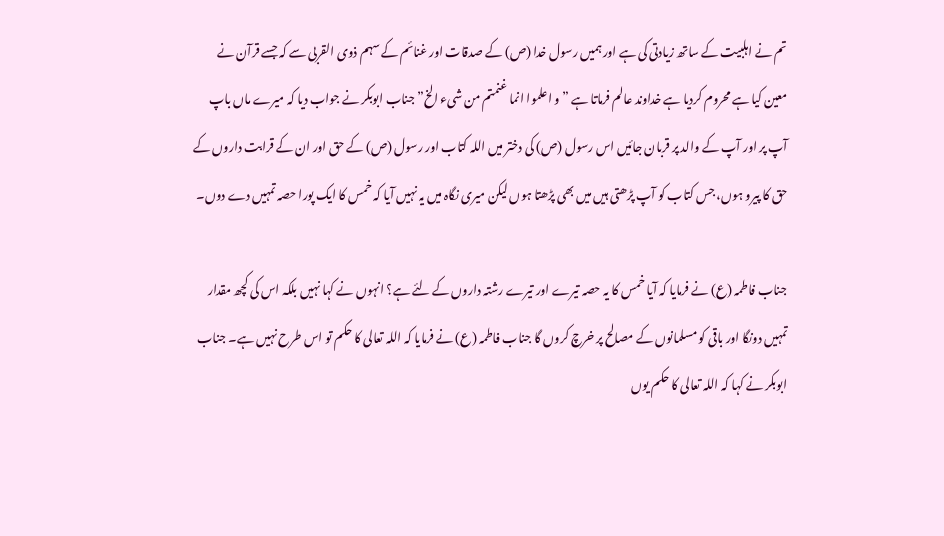تم نے اہلبیت کے ساتھ زیادتی کی ہے اور ہمیں رسول خدا (ص) کے صدقات اور غنائم کے سہم ذوی القربی سے کہ جسے قرآن نے معین کیا ہے محروم کردیا ہے خداوند عالم فرماتا ہے ”و اعلموا انما غنمتم من شیء الخ” جناب ابوبکر نے جواب دیا کہ میرے ماں باپ آپ پر اور آپ کے والد پر قربان جائیں اس رسول (ص) کی دختر میں اللہ کتاب اور رسول (ص) کے حق اور ان کے قرابت داروں کے حق کا پیرو ہوں، جس کتاب کو آپ پڑھتی ہیں میں بھی پڑھتا ہوں لیکن میری نگاہ میں یہ نہیں آیا کہ خمس کا ایک پورا حصہ تمہیں دے دوں۔

جناب فاطمہ (ع) نے فرمایا کہ آیا خمس کا یہ حصہ تیرے اور تیرے رشتہ داروں کے لئے ہے؟ انہوں نے کہا نہیں بلکہ اس کی کچھ مقدار تمہیں دونگا اور باقی کو مسلمانوں کے مصالح پر خرچ کروں گا جناب فاطمہ (ع) نے فرمایا کہ اللہ تعالی کا حکم تو اس طرح نہیں ہے۔ جناب ابوبکر نے کہا کہ اللہ تعالی کا حکم یوں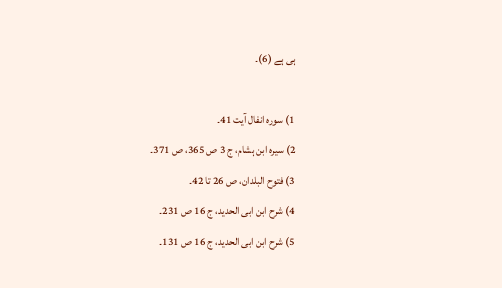ہی ہے (6)۔

1) سورہ انفال آیت 41۔
2) سیرہ ابن ہشام، ج 3 ص 365، ص 371۔
3) فتوح البلدان، ص 26 تا 42۔
4) شرح ابن ابی الحدید، ج 16 ص 231۔
5) شرح ابن ابی الحدید، ج 16 ص 131۔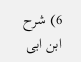6) شرح ابن ابی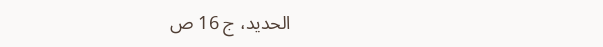الحدید، ج 16 ص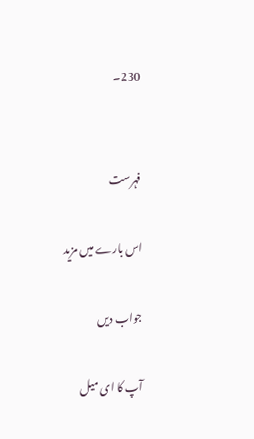230۔


فہرست

اس بارے میں مزید

جواب دیں

آپ کا ای میل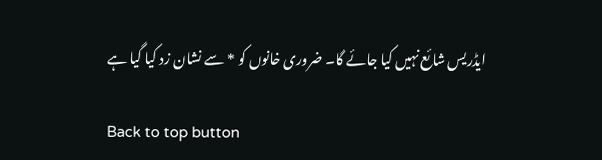ایڈریس شائع نہیں کیا جائے گا۔ ضروری خانوں کو * سے نشان زد کیا گیا ہے

Back to top button